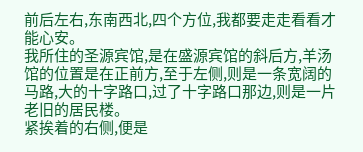前后左右,东南西北,四个方位,我都要走走看看才能心安。
我所住的圣源宾馆,是在盛源宾馆的斜后方,羊汤馆的位置是在正前方,至于左侧,则是一条宽阔的马路,大的十字路口,过了十字路口那边,则是一片老旧的居民楼。
紧挨着的右侧,便是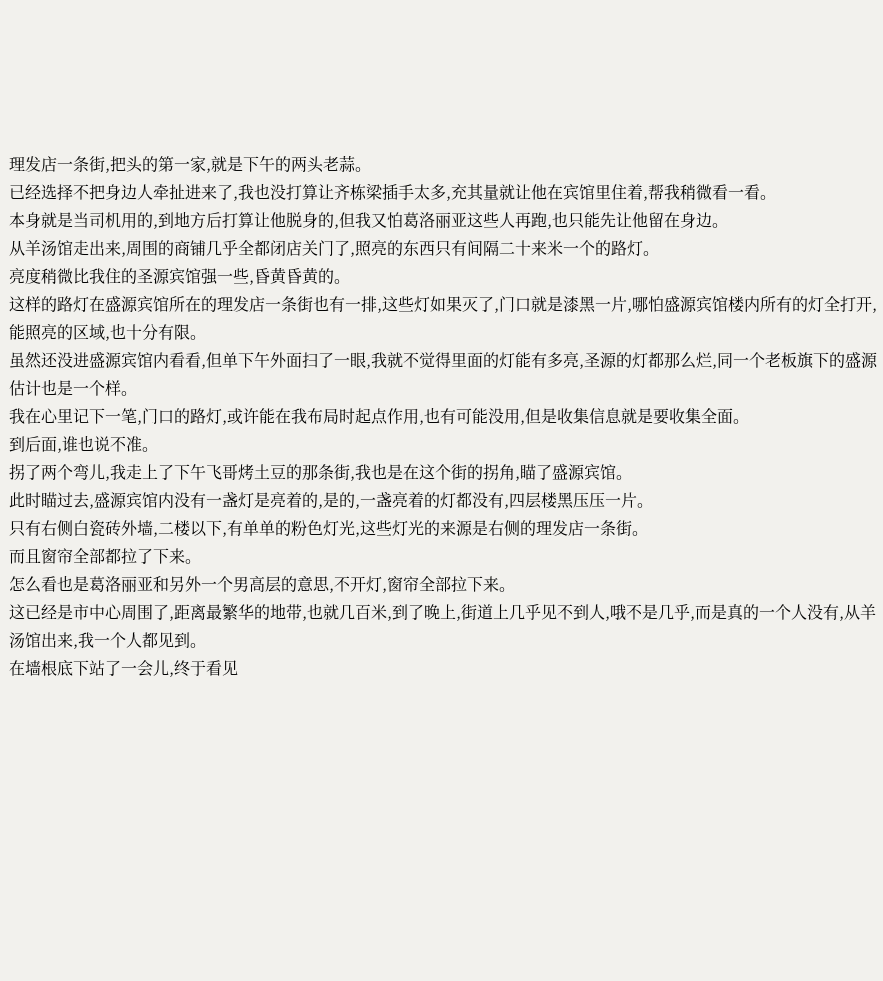理发店一条街,把头的第一家,就是下午的两头老蒜。
已经选择不把身边人牵扯进来了,我也没打算让齐栋梁插手太多,充其量就让他在宾馆里住着,帮我稍微看一看。
本身就是当司机用的,到地方后打算让他脱身的,但我又怕葛洛丽亚这些人再跑,也只能先让他留在身边。
从羊汤馆走出来,周围的商铺几乎全都闭店关门了,照亮的东西只有间隔二十来米一个的路灯。
亮度稍微比我住的圣源宾馆强一些,昏黄昏黄的。
这样的路灯在盛源宾馆所在的理发店一条街也有一排,这些灯如果灭了,门口就是漆黑一片,哪怕盛源宾馆楼内所有的灯全打开,能照亮的区域,也十分有限。
虽然还没进盛源宾馆内看看,但单下午外面扫了一眼,我就不觉得里面的灯能有多亮,圣源的灯都那么烂,同一个老板旗下的盛源估计也是一个样。
我在心里记下一笔,门口的路灯,或许能在我布局时起点作用,也有可能没用,但是收集信息就是要收集全面。
到后面,谁也说不准。
拐了两个弯儿,我走上了下午飞哥烤土豆的那条街,我也是在这个街的拐角,瞄了盛源宾馆。
此时瞄过去,盛源宾馆内没有一盏灯是亮着的,是的,一盏亮着的灯都没有,四层楼黑压压一片。
只有右侧白瓷砖外墙,二楼以下,有单单的粉色灯光,这些灯光的来源是右侧的理发店一条街。
而且窗帘全部都拉了下来。
怎么看也是葛洛丽亚和另外一个男高层的意思,不开灯,窗帘全部拉下来。
这已经是市中心周围了,距离最繁华的地带,也就几百米,到了晚上,街道上几乎见不到人,哦不是几乎,而是真的一个人没有,从羊汤馆出来,我一个人都见到。
在墙根底下站了一会儿,终于看见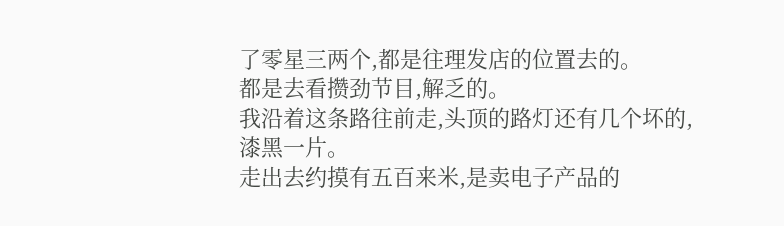了零星三两个,都是往理发店的位置去的。
都是去看攒劲节目,解乏的。
我沿着这条路往前走,头顶的路灯还有几个坏的,漆黑一片。
走出去约摸有五百来米,是卖电子产品的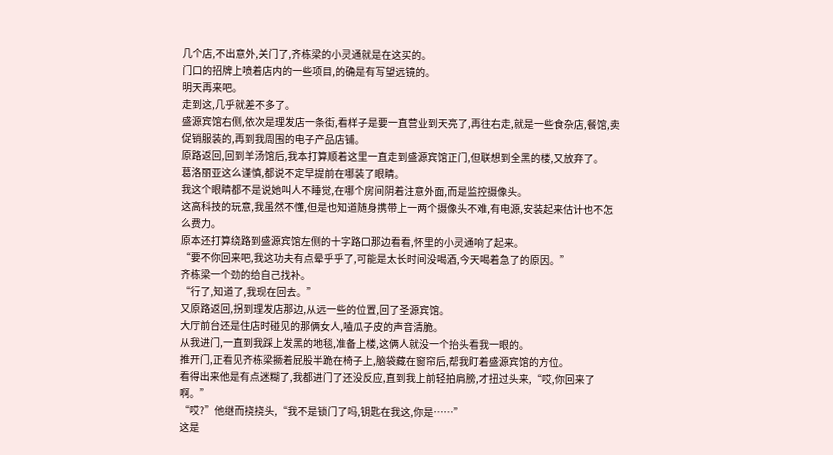几个店,不出意外,关门了,齐栋梁的小灵通就是在这买的。
门口的招牌上喷着店内的一些项目,的确是有写望远镜的。
明天再来吧。
走到这,几乎就差不多了。
盛源宾馆右侧,依次是理发店一条街,看样子是要一直营业到天亮了,再往右走,就是一些食杂店,餐馆,卖促销服装的,再到我周围的电子产品店铺。
原路返回,回到羊汤馆后,我本打算顺着这里一直走到盛源宾馆正门,但联想到全黑的楼,又放弃了。
葛洛丽亚这么谨慎,都说不定早提前在哪装了眼睛。
我这个眼睛都不是说她叫人不睡觉,在哪个房间阴着注意外面,而是监控摄像头。
这高科技的玩意,我虽然不懂,但是也知道随身携带上一两个摄像头不难,有电源,安装起来估计也不怎么费力。
原本还打算绕路到盛源宾馆左侧的十字路口那边看看,怀里的小灵通响了起来。
“要不你回来吧,我这功夫有点晕乎乎了,可能是太长时间没喝酒,今天喝着急了的原因。”
齐栋梁一个劲的给自己找补。
“行了,知道了,我现在回去。”
又原路返回,拐到理发店那边,从远一些的位置,回了圣源宾馆。
大厅前台还是住店时碰见的那俩女人,嗑瓜子皮的声音清脆。
从我进门,一直到我踩上发黑的地毯,准备上楼,这俩人就没一个抬头看我一眼的。
推开门,正看见齐栋梁撅着屁股半跪在椅子上,脑袋藏在窗帘后,帮我盯着盛源宾馆的方位。
看得出来他是有点迷糊了,我都进门了还没反应,直到我上前轻拍肩膀,才扭过头来,“哎,你回来了啊。”
“哎?”他继而挠挠头,“我不是锁门了吗,钥匙在我这,你是……”
这是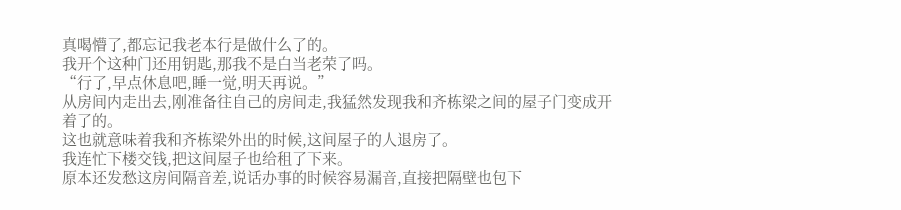真喝懵了,都忘记我老本行是做什么了的。
我开个这种门还用钥匙,那我不是白当老荣了吗。
“行了,早点休息吧,睡一觉,明天再说。”
从房间内走出去,刚准备往自己的房间走,我猛然发现我和齐栋梁之间的屋子门变成开着了的。
这也就意味着我和齐栋梁外出的时候,这间屋子的人退房了。
我连忙下楼交钱,把这间屋子也给租了下来。
原本还发愁这房间隔音差,说话办事的时候容易漏音,直接把隔壁也包下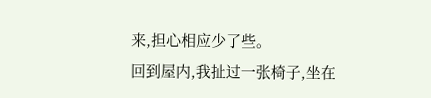来,担心相应少了些。
回到屋内,我扯过一张椅子,坐在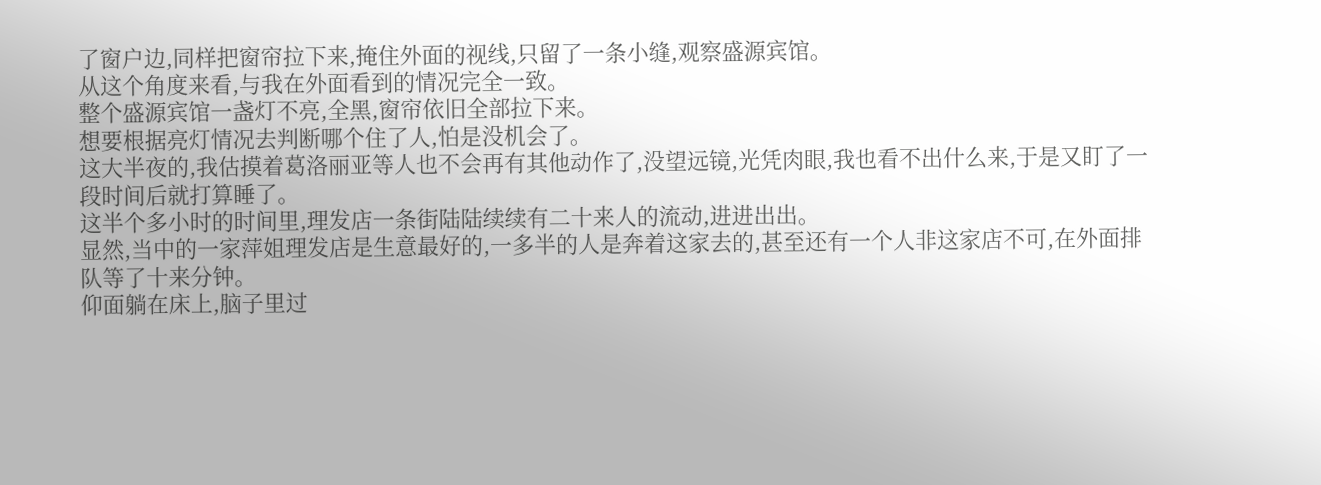了窗户边,同样把窗帘拉下来,掩住外面的视线,只留了一条小缝,观察盛源宾馆。
从这个角度来看,与我在外面看到的情况完全一致。
整个盛源宾馆一盏灯不亮,全黑,窗帘依旧全部拉下来。
想要根据亮灯情况去判断哪个住了人,怕是没机会了。
这大半夜的,我估摸着葛洛丽亚等人也不会再有其他动作了,没望远镜,光凭肉眼,我也看不出什么来,于是又盯了一段时间后就打算睡了。
这半个多小时的时间里,理发店一条街陆陆续续有二十来人的流动,进进出出。
显然,当中的一家萍姐理发店是生意最好的,一多半的人是奔着这家去的,甚至还有一个人非这家店不可,在外面排队等了十来分钟。
仰面躺在床上,脑子里过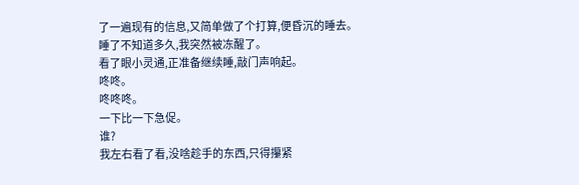了一遍现有的信息,又简单做了个打算,便昏沉的睡去。
睡了不知道多久,我突然被冻醒了。
看了眼小灵通,正准备继续睡,敲门声响起。
咚咚。
咚咚咚。
一下比一下急促。
谁?
我左右看了看,没啥趁手的东西,只得攥紧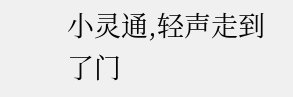小灵通,轻声走到了门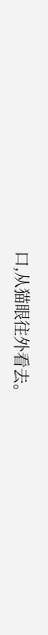口,从猫眼往外看去。